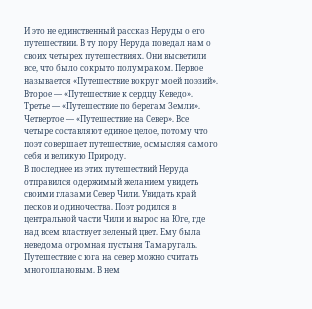И это не единственный рассказ Неруды о его путешествии. В ту пору Неруда поведал нам о своих четырех путешествиях. Они высветили все, что было сокрыто полумраком. Первое называется «Путешествие вокруг моей поэзий». Второе — «Путешествие к сердцу Кеведо». Третье — «Путешествие по берегам Земли». Четвертое — «Путешествие на Север». Все четыре составляют единое целое, потому что поэт совершает путешествие, осмысляя самого себя и великую Природу.
В последнее из этих путешествий Неруда отправился одержимый желанием увидеть своими глазами Север Чили. Увидать край песков и одиночества. Поэт родился в центральной части Чили и вырос на Юге, где над всем властвует зеленый цвет. Ему была неведома огромная пустыня Тамаругаль. Путешествие с юга на север можно считать многоплановым. В нем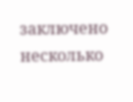заключено несколько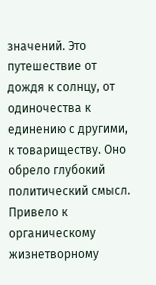значений. Это путешествие от дождя к солнцу, от одиночества к единению с другими, к товариществу. Оно обрело глубокий политический смысл. Привело к органическому жизнетворному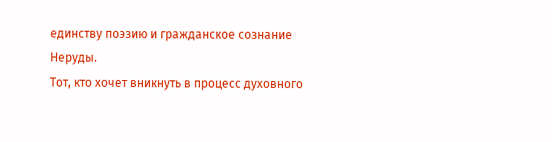единству поэзию и гражданское сознание Неруды.
Тот, кто хочет вникнуть в процесс духовного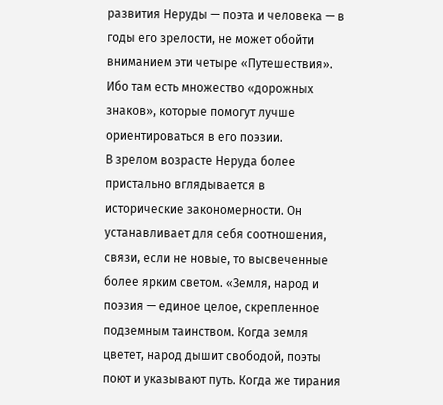развития Неруды — поэта и человека — в годы его зрелости, не может обойти вниманием эти четыре «Путешествия». Ибо там есть множество «дорожных знаков», которые помогут лучше ориентироваться в его поэзии.
В зрелом возрасте Неруда более пристально вглядывается в исторические закономерности. Он устанавливает для себя соотношения, связи, если не новые, то высвеченные более ярким светом. «Земля, народ и поэзия — единое целое, скрепленное подземным таинством. Когда земля цветет, народ дышит свободой, поэты поют и указывают путь. Когда же тирания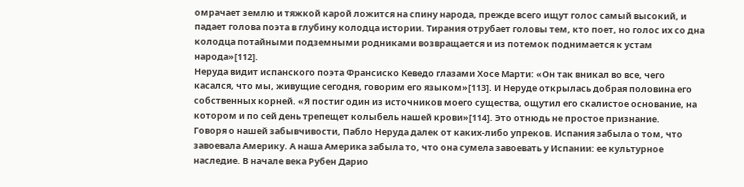омрачает землю и тяжкой карой ложится на спину народа, прежде всего ищут голос самый высокий, и падает голова поэта в глубину колодца истории. Тирания отрубает головы тем, кто поет, но голос их со дна колодца потайными подземными родниками возвращается и из потемок поднимается к устам народа»[112].
Неруда видит испанского поэта Франсиско Кеведо глазами Хосе Марти: «Он так вникал во все, чего касался, что мы, живущие сегодня, говорим его языком»[113]. И Неруде открылась добрая половина его собственных корней. «Я постиг один из источников моего существа, ощутил его скалистое основание, на котором и по сей день трепещет колыбель нашей крови»[114]. Это отнюдь не простое признание.
Говоря о нашей забывчивости, Пабло Неруда далек от каких-либо упреков. Испания забыла о том, что завоевала Америку. А наша Америка забыла то, что она сумела завоевать у Испании: ее культурное наследие. В начале века Рубен Дарио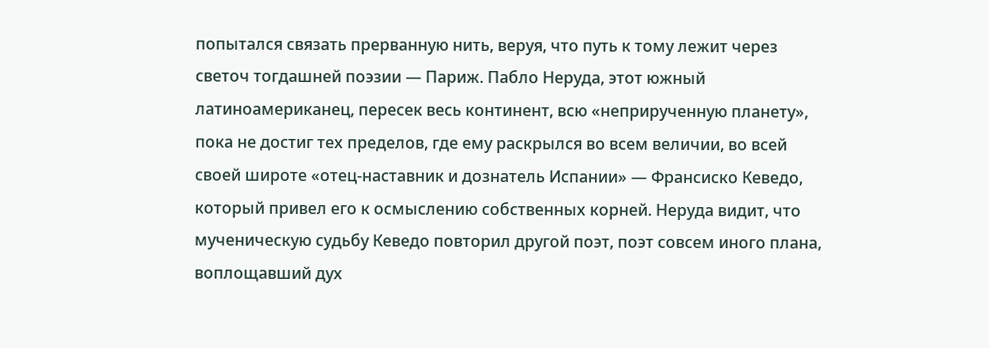попытался связать прерванную нить, веруя, что путь к тому лежит через светоч тогдашней поэзии — Париж. Пабло Неруда, этот южный латиноамериканец, пересек весь континент, всю «неприрученную планету», пока не достиг тех пределов, где ему раскрылся во всем величии, во всей своей широте «отец-наставник и дознатель Испании» — Франсиско Кеведо, который привел его к осмыслению собственных корней. Неруда видит, что мученическую судьбу Кеведо повторил другой поэт, поэт совсем иного плана, воплощавший дух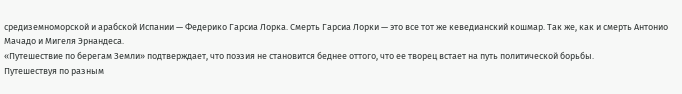средиземноморской и арабской Испании — Федерико Гарсиа Лорка. Смерть Гарсиа Лорки — это все тот же кеведианский кошмар. Так же, как и смерть Антонио Мачадо и Мигеля Эрнандеса.
«Путешествие по берегам Земли» подтверждает, что поэзия не становится беднее оттого, что ее творец встает на путь политической борьбы.
Путешествуя по разным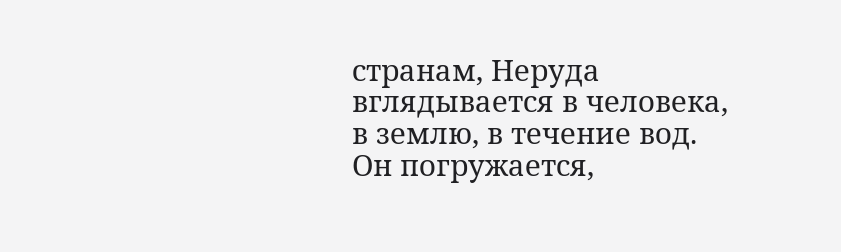странам, Неруда вглядывается в человека, в землю, в течение вод. Он погружается,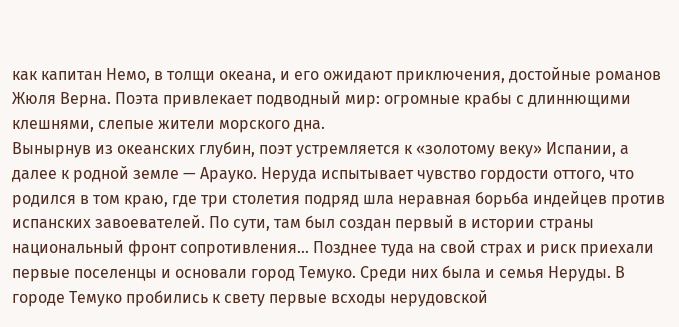как капитан Немо, в толщи океана, и его ожидают приключения, достойные романов Жюля Верна. Поэта привлекает подводный мир: огромные крабы с длиннющими клешнями, слепые жители морского дна.
Вынырнув из океанских глубин, поэт устремляется к «золотому веку» Испании, а далее к родной земле — Арауко. Неруда испытывает чувство гордости оттого, что родился в том краю, где три столетия подряд шла неравная борьба индейцев против испанских завоевателей. По сути, там был создан первый в истории страны национальный фронт сопротивления… Позднее туда на свой страх и риск приехали первые поселенцы и основали город Темуко. Среди них была и семья Неруды. В городе Темуко пробились к свету первые всходы нерудовской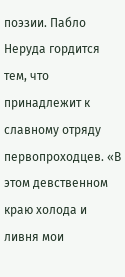поэзии. Пабло Неруда гордится тем, что принадлежит к славному отряду первопроходцев. «В этом девственном краю холода и ливня мои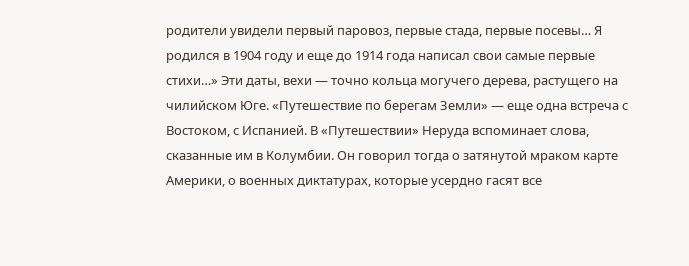родители увидели первый паровоз, первые стада, первые посевы… Я родился в 1904 году и еще до 1914 года написал свои самые первые стихи…» Эти даты, вехи — точно кольца могучего дерева, растущего на чилийском Юге. «Путешествие по берегам Земли» — еще одна встреча с Востоком, с Испанией. В «Путешествии» Неруда вспоминает слова, сказанные им в Колумбии. Он говорил тогда о затянутой мраком карте Америки, о военных диктатурах, которые усердно гасят все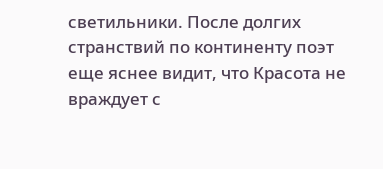светильники. После долгих странствий по континенту поэт еще яснее видит, что Красота не враждует с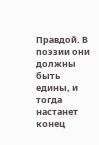Правдой. В поэзии они должны быть едины, и тогда настанет конец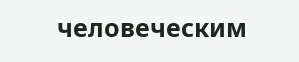человеческим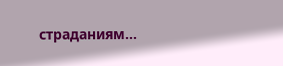страданиям…